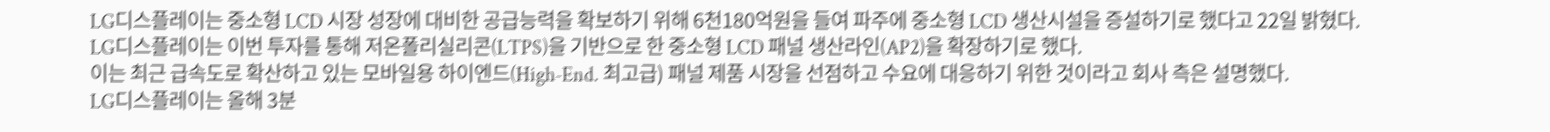LG디스플레이는 중소형 LCD 시장 성장에 대비한 공급능력을 확보하기 위해 6천180억원을 들여 파주에 중소형 LCD 생산시설을 증설하기로 했다고 22일 밝혔다.
LG디스플레이는 이번 투자를 통해 저온폴리실리콘(LTPS)을 기반으로 한 중소형 LCD 패널 생산라인(AP2)을 확장하기로 했다.
이는 최근 급속도로 확산하고 있는 모바일용 하이엔드(High-End. 최고급) 패널 제품 시장을 선점하고 수요에 대응하기 위한 것이라고 회사 측은 설명했다.
LG디스플레이는 올해 3분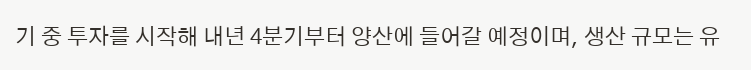기 중 투자를 시작해 내년 4분기부터 양산에 들어갈 예정이며, 생산 규모는 유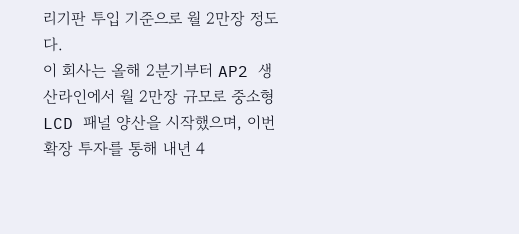리기판 투입 기준으로 월 2만장 정도다.
이 회사는 올해 2분기부터 AP2 생산라인에서 월 2만장 규모로 중소형 LCD 패널 양산을 시작했으며, 이번 확장 투자를 통해 내년 4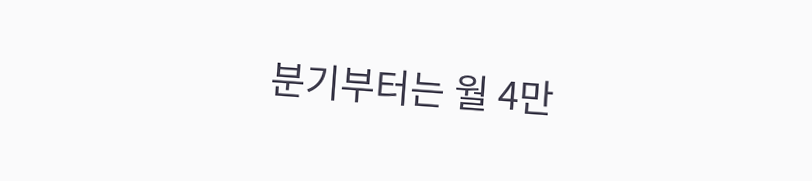분기부터는 월 4만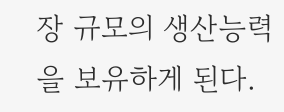장 규모의 생산능력을 보유하게 된다.